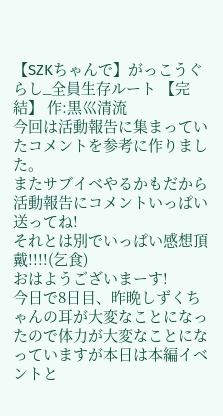【SZKちゃんで】がっこうぐらし_全員生存ルート 【完結】 作:黒巛清流
今回は活動報告に集まっていたコメントを参考に作りました。
またサブイベやるかもだから活動報告にコメントいっぱい送ってね!
それとは別でいっぱい感想頂戴!!!!(乞食)
おはようございまーす!
今日で8日目、昨晩しずくちゃんの耳が大変なことになったので体力が大変なことになっていますが本日は本編イベントと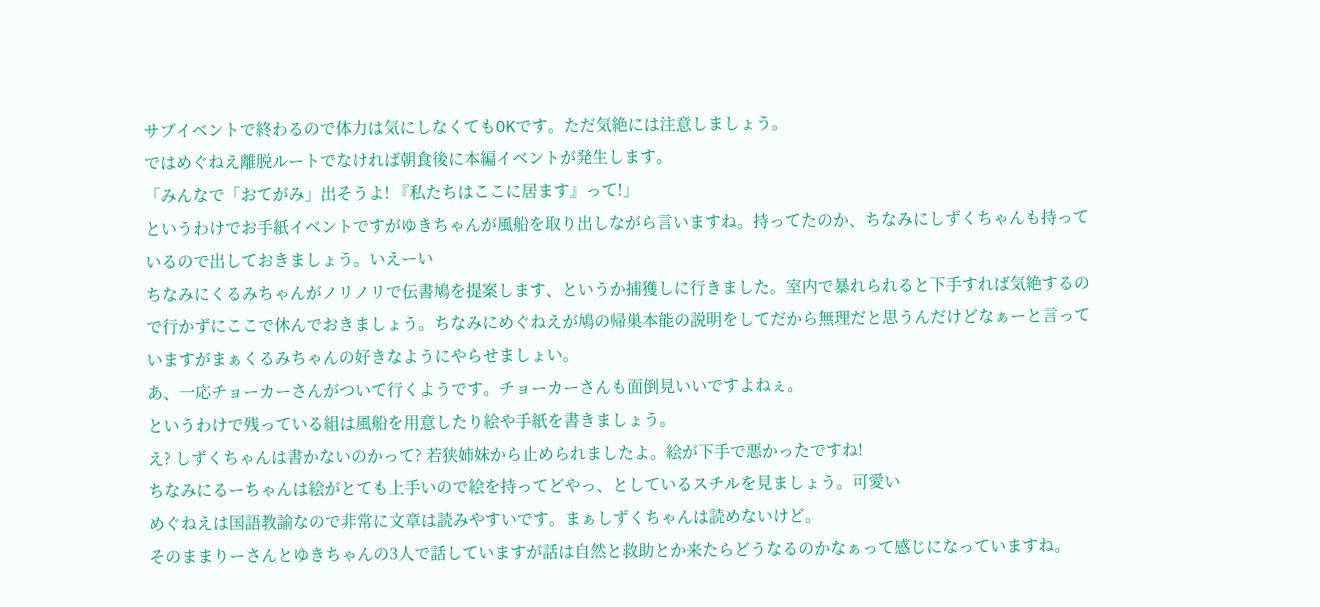サブイベントで終わるので体力は気にしなくてもOKです。ただ気絶には注意しましょう。
ではめぐねえ離脱ルートでなければ朝食後に本編イベントが発生します。
「みんなで「おてがみ」出そうよ! 『私たちはここに居ます』って!」
というわけでお手紙イベントですがゆきちゃんが風船を取り出しながら言いますね。持ってたのか、ちなみにしずくちゃんも持っているので出しておきましょう。いえーい
ちなみにくるみちゃんがノリノリで伝書鳩を提案します、というか捕獲しに行きました。室内で暴れられると下手すれば気絶するので行かずにここで休んでおきましょう。ちなみにめぐねえが鳩の帰巣本能の説明をしてだから無理だと思うんだけどなぁーと言っていますがまぁくるみちゃんの好きなようにやらせましょい。
あ、一応チョーカーさんがついて行くようです。チョーカーさんも面倒見いいですよねぇ。
というわけで残っている組は風船を用意したり絵や手紙を書きましょう。
え? しずくちゃんは書かないのかって? 若狭姉妹から止められましたよ。絵が下手で悪かったですね!
ちなみにるーちゃんは絵がとても上手いので絵を持ってどやっ、としているスチルを見ましょう。可愛い
めぐねえは国語教諭なので非常に文章は読みやすいです。まぁしずくちゃんは読めないけど。
そのままりーさんとゆきちゃんの3人で話していますが話は自然と救助とか来たらどうなるのかなぁって感じになっていますね。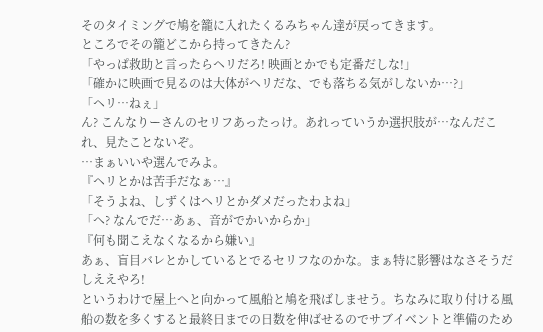そのタイミングで鳩を籠に入れたくるみちゃん達が戻ってきます。
ところでその籠どこから持ってきたん?
「やっぱ救助と言ったらヘリだろ! 映画とかでも定番だしな!」
「確かに映画で見るのは大体がヘリだな、でも落ちる気がしないか…?」
「ヘリ…ねぇ」
ん? こんなりーさんのセリフあったっけ。あれっていうか選択肢が…なんだこれ、見たことないぞ。
…まぁいいや選んでみよ。
『ヘリとかは苦手だなぁ…』
「そうよね、しずくはヘリとかダメだったわよね」
「へ? なんでだ…あぁ、音がでかいからか」
『何も聞こえなくなるから嫌い』
あぁ、盲目バレとかしているとでるセリフなのかな。まぁ特に影響はなさそうだしええやろ!
というわけで屋上へと向かって風船と鳩を飛ばしませう。ちなみに取り付ける風船の数を多くすると最終日までの日数を伸ばせるのでサブイベントと準備のため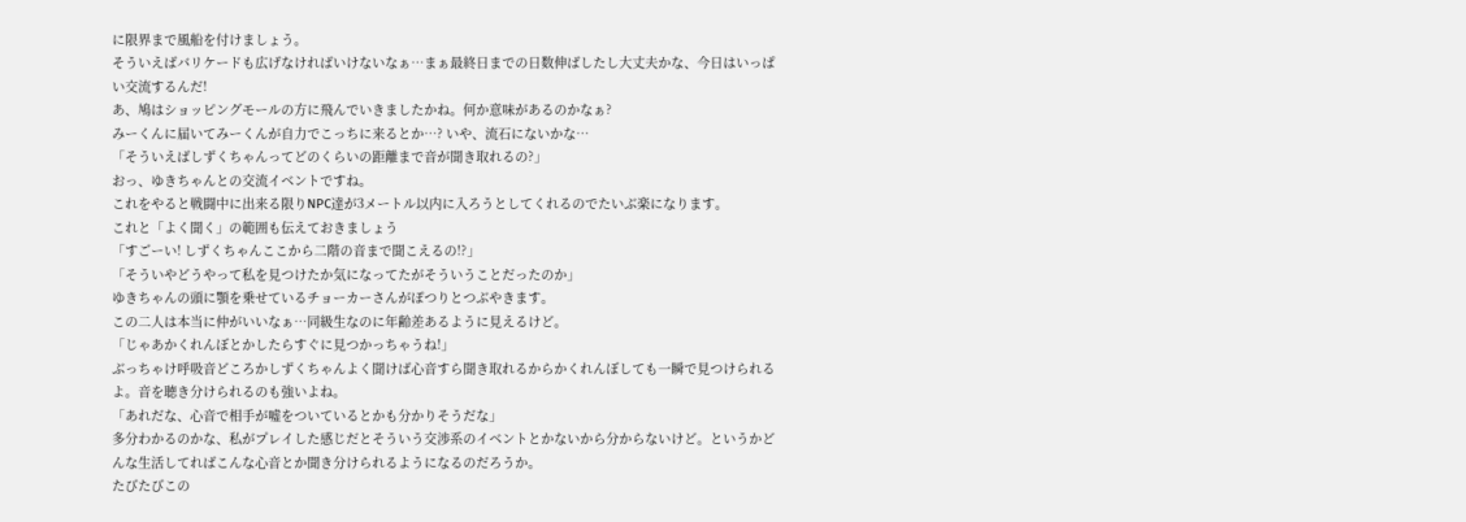に限界まで風船を付けましょう。
そういえばバリケードも広げなければいけないなぁ…まぁ最終日までの日数伸ばしたし大丈夫かな、今日はいっぱい交流するんだ!
あ、鳩はショッピングモールの方に飛んでいきましたかね。何か意味があるのかなぁ?
みーくんに届いてみーくんが自力でこっちに来るとか…? いや、流石にないかな…
「そういえばしずくちゃんってどのくらいの距離まで音が聞き取れるの?」
おっ、ゆきちゃんとの交流イベントですね。
これをやると戦闘中に出来る限りNPC達が3メートル以内に入ろうとしてくれるのでたいぶ楽になります。
これと「よく聞く」の範囲も伝えておきましょう
「すごーい! しずくちゃんここから二階の音まで聞こえるの!?」
「そういやどうやって私を見つけたか気になってたがそういうことだったのか」
ゆきちゃんの頭に顎を乗せているチョーカーさんがぽつりとつぶやきます。
この二人は本当に仲がいいなぁ…同級生なのに年齢差あるように見えるけど。
「じゃあかくれんぼとかしたらすぐに見つかっちゃうね!」
ぶっちゃけ呼吸音どころかしずくちゃんよく聞けば心音すら聞き取れるからかくれんぼしても一瞬で見つけられるよ。音を聴き分けられるのも強いよね。
「あれだな、心音で相手が嘘をついているとかも分かりそうだな」
多分わかるのかな、私がプレイした感じだとそういう交渉系のイベントとかないから分からないけど。というかどんな生活してればこんな心音とか聞き分けられるようになるのだろうか。
たびたびこの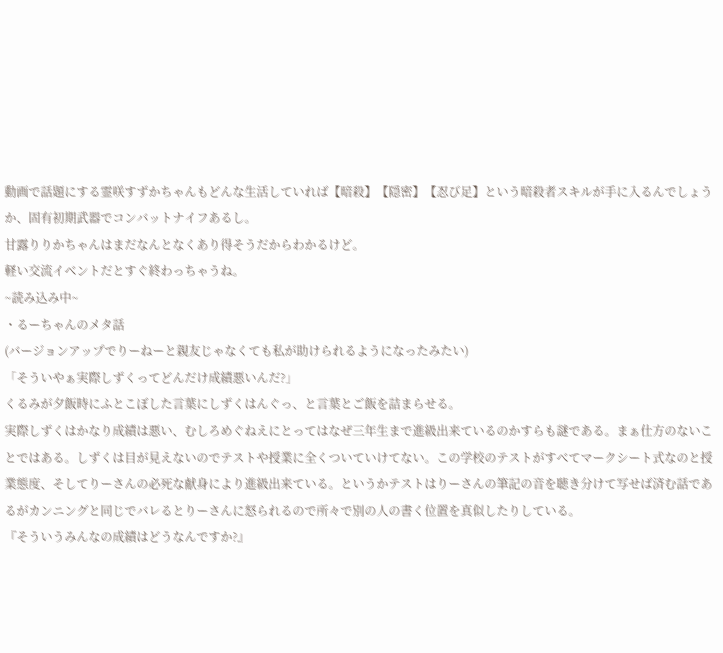動画で話題にする霊咲すずかちゃんもどんな生活していれば【暗殺】【隠密】【忍び足】という暗殺者スキルが手に入るんでしょうか、固有初期武器でコンバットナイフあるし。
甘露りりかちゃんはまだなんとなくあり得そうだからわかるけど。
軽い交流イベントだとすぐ終わっちゃうね。
~読み込み中~
・るーちゃんのメタ話
(バージョンアップでりーねーと親友じゃなくても私が助けられるようになったみたい)
「そういやぁ実際しずくってどんだけ成績悪いんだ?」
くるみが夕飯時にふとこぼした言葉にしずくはんぐっ、と言葉とご飯を詰まらせる。
実際しずくはかなり成績は悪い、むしろめぐねえにとってはなぜ三年生まで進級出来ているのかすらも謎である。まぁ仕方のないことではある。しずくは目が見えないのでテストや授業に全くついていけてない。この学校のテストがすべてマークシート式なのと授業態度、そしてりーさんの必死な献身により進級出来ている。というかテストはりーさんの筆記の音を聴き分けて写せば済む話であるがカンニングと同じでバレるとりーさんに怒られるので所々で別の人の書く位置を真似したりしている。
『そういうみんなの成績はどうなんですか?』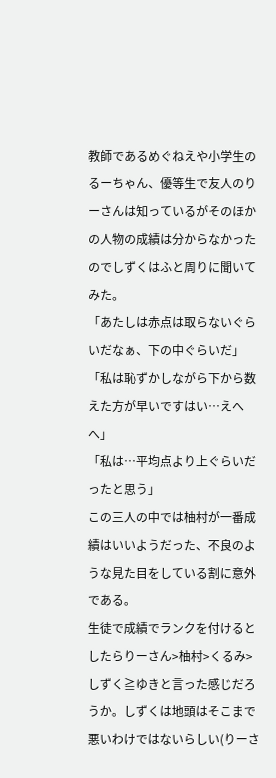教師であるめぐねえや小学生のるーちゃん、優等生で友人のりーさんは知っているがそのほかの人物の成績は分からなかったのでしずくはふと周りに聞いてみた。
「あたしは赤点は取らないぐらいだなぁ、下の中ぐらいだ」
「私は恥ずかしながら下から数えた方が早いですはい…えへへ」
「私は…平均点より上ぐらいだったと思う」
この三人の中では柚村が一番成績はいいようだった、不良のような見た目をしている割に意外である。
生徒で成績でランクを付けるとしたらりーさん>柚村>くるみ>しずく≧ゆきと言った感じだろうか。しずくは地頭はそこまで悪いわけではないらしい(りーさ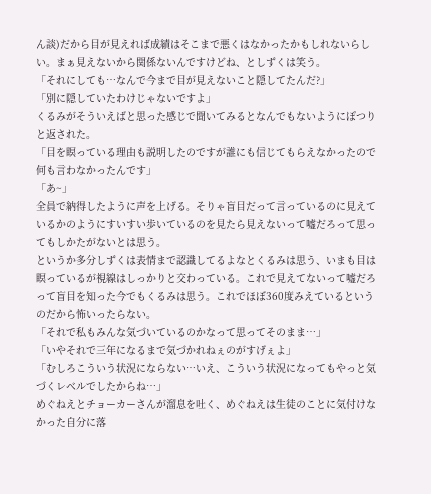ん談)だから目が見えれば成績はそこまで悪くはなかったかもしれないらしい。まぁ見えないから関係ないんですけどね、としずくは笑う。
「それにしても…なんで今まで目が見えないこと隠してたんだ?」
「別に隠していたわけじゃないですよ」
くるみがそういえばと思った感じで聞いてみるとなんでもないようにぽつりと返された。
「目を瞑っている理由も説明したのですが誰にも信じてもらえなかったので何も言わなかったんです」
「あ~」
全員で納得したように声を上げる。そりゃ盲目だって言っているのに見えているかのようにすいすい歩いているのを見たら見えないって嘘だろって思ってもしかたがないとは思う。
というか多分しずくは表情まで認識してるよなとくるみは思う、いまも目は瞑っているが視線はしっかりと交わっている。これで見えてないって嘘だろって盲目を知った今でもくるみは思う。これでほぼ360度みえているというのだから怖いったらない。
「それで私もみんな気づいているのかなって思ってそのまま…」
「いやそれで三年になるまで気づかれねぇのがすげぇよ」
「むしろこういう状況にならない…いえ、こういう状況になってもやっと気づくレベルでしたからね…」
めぐねえとチョーカーさんが溜息を吐く、めぐねえは生徒のことに気付けなかった自分に落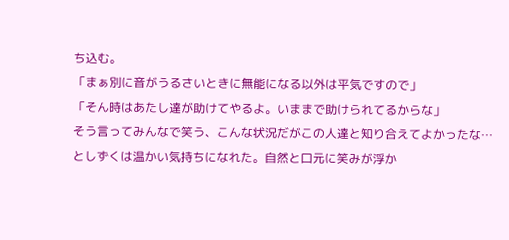ち込む。
「まぁ別に音がうるさいときに無能になる以外は平気ですので」
「そん時はあたし達が助けてやるよ。いままで助けられてるからな」
そう言ってみんなで笑う、こんな状況だがこの人達と知り合えてよかったな…としずくは温かい気持ちになれた。自然と口元に笑みが浮か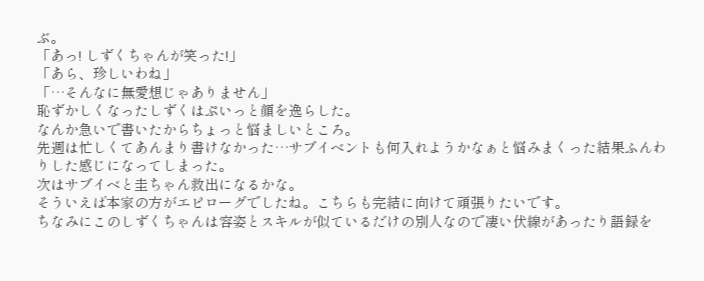ぶ。
「あっ! しずくちゃんが笑った!」
「あら、珍しいわね」
「…そんなに無愛想じゃありません」
恥ずかしくなったしずくはぷいっと顔を逸らした。
なんか急いで書いたからちょっと悩ましいところ。
先週は忙しくてあんまり書けなかった…サブイベントも何入れようかなぁと悩みまくった結果ふんわりした感じになってしまった。
次はサブイベと圭ちゃん救出になるかな。
そういえば本家の方がエピローグでしたね。こちらも完結に向けて頑張りたいです。
ちなみにこのしずくちゃんは容姿とスキルが似ているだけの別人なので凄い伏線があったり語録を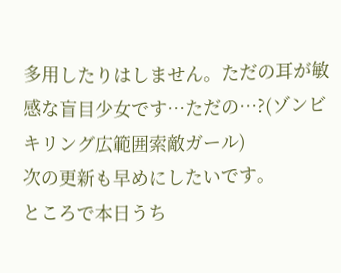多用したりはしません。ただの耳が敏感な盲目少女です…ただの…?(ゾンビキリング広範囲索敵ガール)
次の更新も早めにしたいです。
ところで本日うち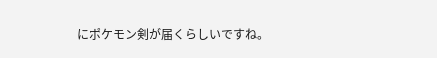にポケモン剣が届くらしいですね。